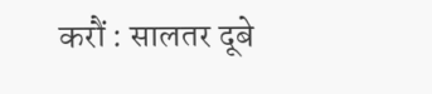करौं : सालतर दूबे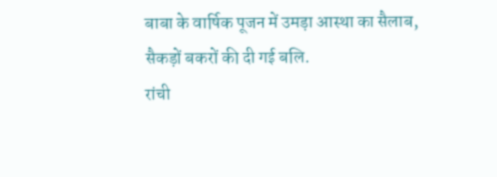बाबा के वार्षिक पूजन में उमड़ा आस्था का सैलाब, सैकड़ों बकरों की दी गई बलि.
रांची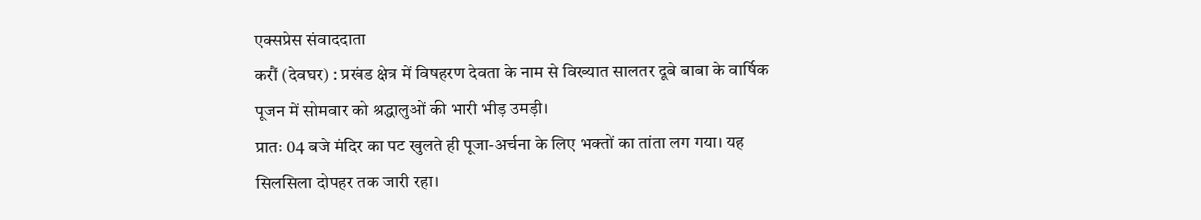एक्सप्रेस संवाददाता
करौं (देवघर) : प्रखंड क्षेत्र में विषहरण देवता के नाम से विख्यात सालतर दूबे बाबा के वार्षिक पूजन में सोमवार को श्रद्धालुओं की भारी भीड़ उमड़ी।
प्रातः 04 बजे मंदिर का पट खुलते ही पूजा-अर्चना के लिए भक्तों का तांता लग गया। यह सिलसिला दोपहर तक जारी रहा।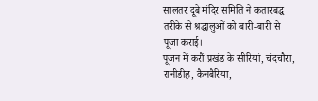सालतर दूबे मंदिर समिति ने कतारबद्ध तरीके से श्रद्धालुओं को बारी-बारी से पूजा कराई।
पूजन में करौं प्रखंड के सीरियां, चंदचौरा, रानीडीह, कैनबैरिया,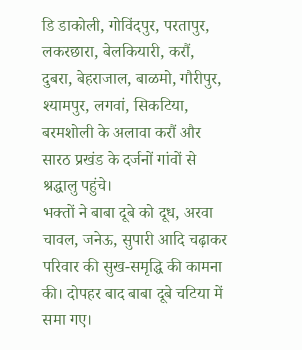डि डाकोली, गोविंदपुर, परतापुर, लकरछारा, बेलकियारी, करौं, दुबरा, बेहराजाल, बाळमो, गौरीपुर, श्यामपुर, लगवां, सिकटिया, बरमशोली के अलावा करौं और सारठ प्रखंड के दर्जनों गांवों से श्रद्धालु पहुंचे।
भक्तों ने बाबा दूबे को दूध, अरवा चावल, जनेऊ, सुपारी आदि चढ़ाकर परिवार की सुख-समृद्धि की कामना की। दोपहर बाद बाबा दूबे चटिया में समा गए।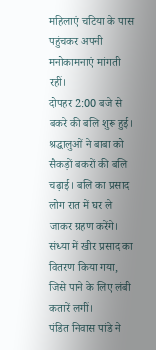महिलाएं चटिया के पास पहुंचकर अपनी मनोकामनाएं मांगती रहीं।
दोपहर 2:00 बजे से बकरे की बलि शुरू हुई। श्रद्धालुओं ने बाबा को सैकड़ों बकरों की बलि चढ़ाई। बलि का प्रसाद लोग रात में घर ले जाकर ग्रहण करेंगे। संध्या में खीर प्रसाद का वितरण किया गया, जिसे पाने के लिए लंबी कतारें लगीं।
पंडित निवास पांडे ने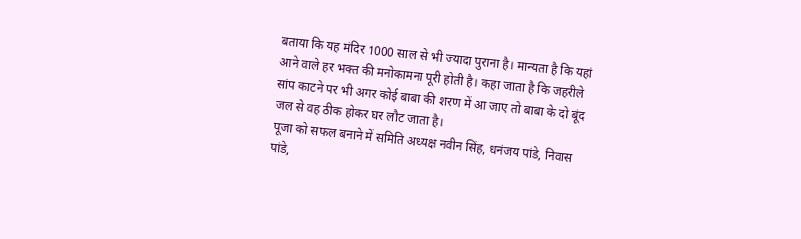बताया कि यह मंदिर 1000 साल से भी ज्यादा पुराना है। मान्यता है कि यहां आने वाले हर भक्त की मनोकामना पूरी होती है। कहा जाता है कि जहरीले सांप काटने पर भी अगर कोई बाबा की शरण में आ जाए तो बाबा के दो बूंद जल से वह ठीक होकर घर लौट जाता है।
पूजा को सफल बनाने में समिति अध्यक्ष नवीन सिंह, धनंजय पांडे, निवास पांडे,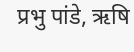प्रभु पांडे, ऋषि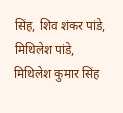सिंह, शिव शंकर पांडे, मिथिलेश पांडे, मिथिलेश कुमार सिंह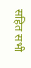सहित सभी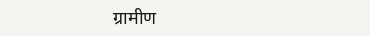ग्रामीण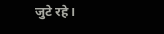जुटे रहे।